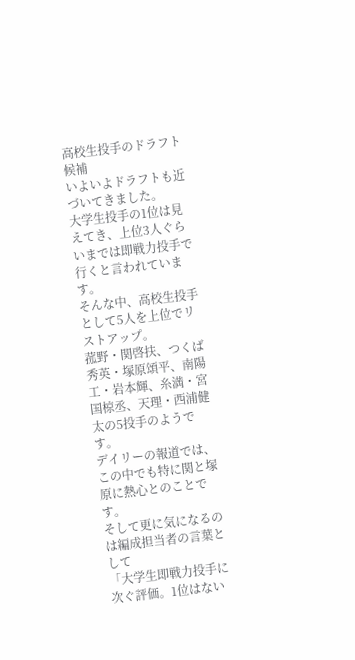高校生投手のドラフト候補
いよいよドラフトも近づいてきました。
大学生投手の1位は見えてき、上位3人ぐらいまでは即戦力投手で行くと言われています。
そんな中、高校生投手として5人を上位でリストアップ。
菰野・関啓扶、つくば秀英・塚原頌平、南陽工・岩本輝、糸満・宮国椋丞、天理・西浦健太の5投手のようです。
デイリーの報道では、この中でも特に関と塚原に熱心とのことです。
そして更に気になるのは編成担当者の言葉として
「大学生即戦力投手に次ぐ評価。1位はない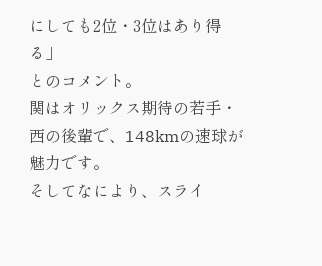にしても2位・3位はあり得る」
とのコメント。
関はオリックス期待の若手・西の後輩で、148kmの速球が魅力です。
そしてなにより、スライ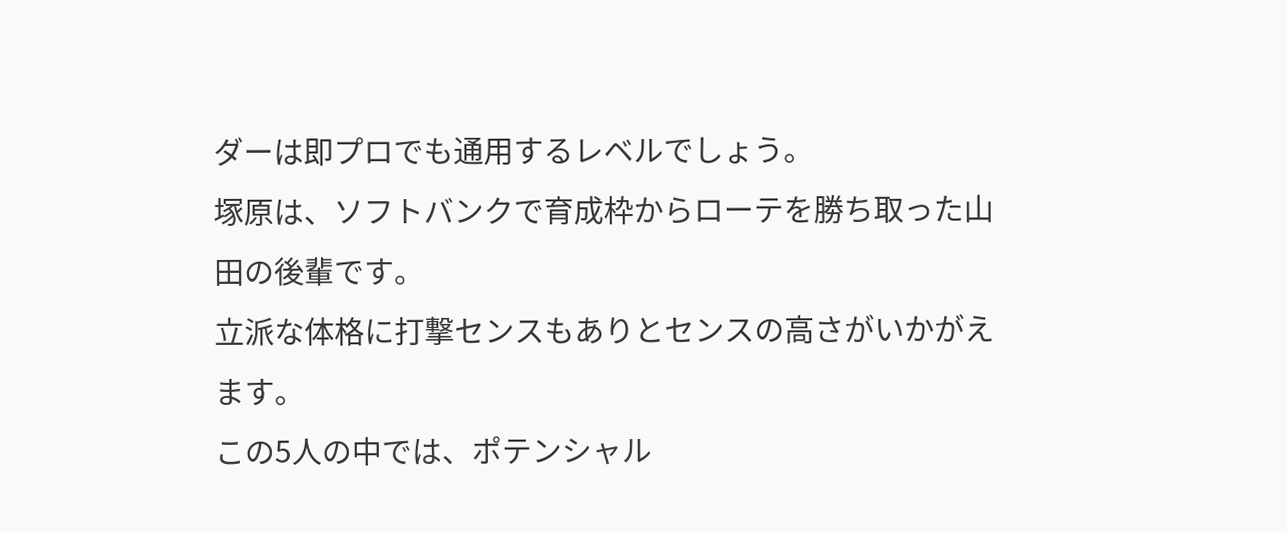ダーは即プロでも通用するレベルでしょう。
塚原は、ソフトバンクで育成枠からローテを勝ち取った山田の後輩です。
立派な体格に打撃センスもありとセンスの高さがいかがえます。
この5人の中では、ポテンシャル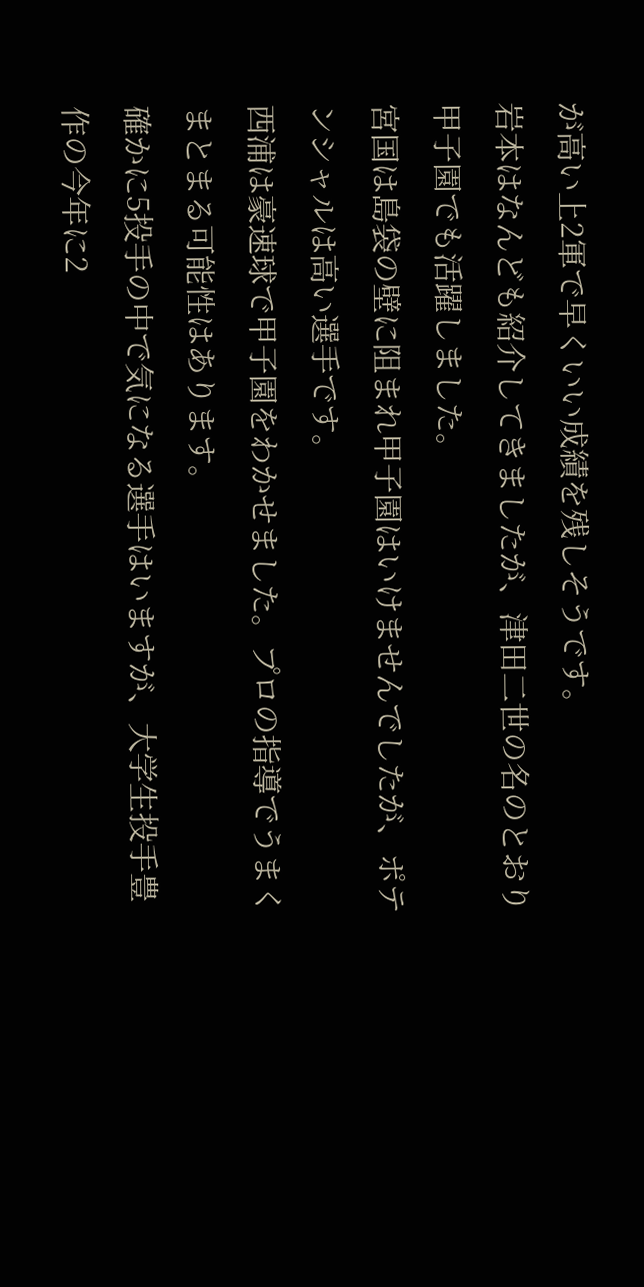が高い上2軍で早くいい成績を残しそうです。
岩本はなんども紹介してきましたが、津田二世の名のとおり甲子園でも活躍しました。
宮国は島袋の壁に阻まれ甲子園はいけませんでしたが、ポテンシャルは高い選手です。
西浦は豪速球で甲子園をわかせました。プロの指導でうまくまとまる可能性はあります。
確かに5投手の中で気になる選手はいますが、大学生投手豊作の今年に2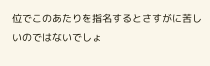位でこのあたりを指名するとさすがに苦しいのではないでしょ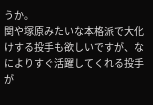うか。
関や塚原みたいな本格派で大化けする投手も欲しいですが、なによりすぐ活躍してくれる投手が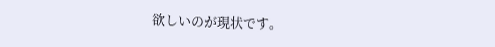欲しいのが現状です。